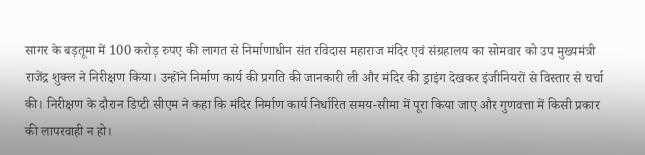सागर के बड़तूमा में 100 करोड़ रुपए की लागत से निर्माणाधीन संत रविदास महाराज मंदिर एवं संग्रहालय का सोमवार को उप मुख्यमंत्री राजेंद्र शुक्ल ने निरीक्षण किया। उन्होंने निर्माण कार्य की प्रगति की जानकारी ली और मंदिर की ड्राइंग देखकर इंजीनियरों से विस्तार से चर्चा की। निरीक्षण के दौरान डिप्टी सीएम ने कहा कि मंदिर निर्माण कार्य निर्धारित समय-सीमा में पूरा किया जाए और गुणवत्ता में किसी प्रकार की लापरवाही न हो।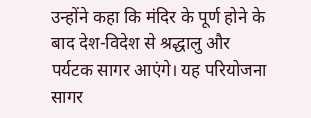उन्होंने कहा कि मंदिर के पूर्ण होने के बाद देश-विदेश से श्रद्धालु और पर्यटक सागर आएंगे। यह परियोजना सागर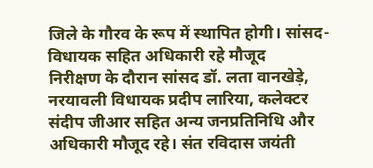जिले के गौरव के रूप में स्थापित होगी। सांसद-विधायक सहित अधिकारी रहे मौजूद
निरीक्षण के दौरान सांसद डॉ. लता वानखेड़े, नरयावली विधायक प्रदीप लारिया, कलेक्टर संदीप जीआर सहित अन्य जनप्रतिनिधि और अधिकारी मौजूद रहे। संत रविदास जयंती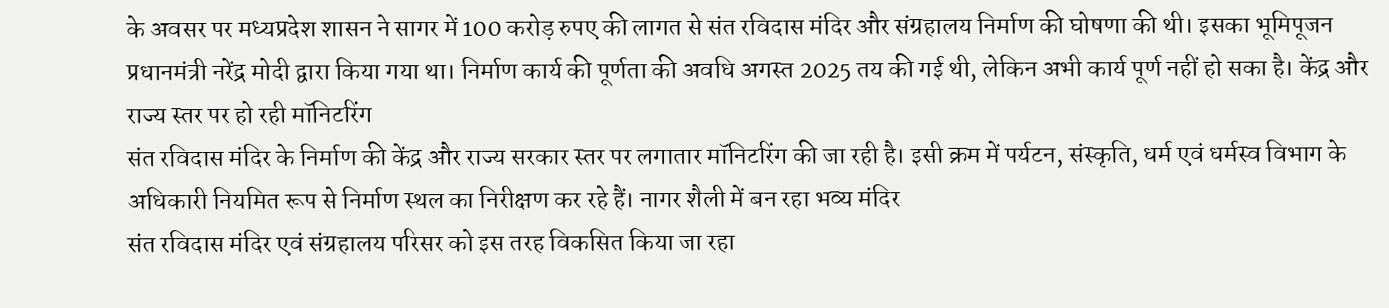के अवसर पर मध्यप्रदेश शासन ने सागर में 100 करोड़ रुपए की लागत से संत रविदास मंदिर और संग्रहालय निर्माण की घोषणा की थी। इसका भूमिपूजन प्रधानमंत्री नरेंद्र मोदी द्वारा किया गया था। निर्माण कार्य की पूर्णता की अवधि अगस्त 2025 तय की गई थी, लेकिन अभी कार्य पूर्ण नहीं हो सका है। केंद्र और राज्य स्तर पर हो रही मॉनिटरिंग
संत रविदास मंदिर के निर्माण की केंद्र और राज्य सरकार स्तर पर लगातार मॉनिटरिंग की जा रही है। इसी क्रम में पर्यटन, संस्कृति, धर्म एवं धर्मस्व विभाग के अधिकारी नियमित रूप से निर्माण स्थल का निरीक्षण कर रहे हैं। नागर शैली में बन रहा भव्य मंदिर
संत रविदास मंदिर एवं संग्रहालय परिसर को इस तरह विकसित किया जा रहा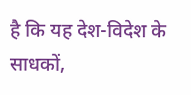है कि यह देश-विदेश के साधकों,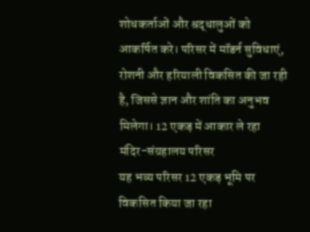शोधकर्ताओं और श्रद्धालुओं को आकर्षित करे। परिसर में मॉडर्न सुविधाएं, रोशनी और हरियाली विकसित की जा रही है, जिससे ज्ञान और शांति का अनुभव मिलेगा। 12 एकड़ में आकार ले रहा मंदिर-संग्रहालय परिसर
यह भव्य परिसर 12 एकड़ भूमि पर विकसित किया जा रहा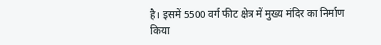है। इसमें 5500 वर्ग फीट क्षेत्र में मुख्य मंदिर का निर्माण किया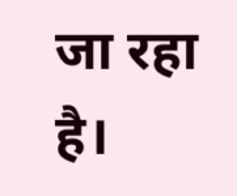जा रहा है।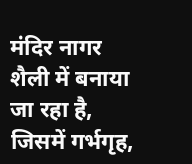मंदिर नागर शैली में बनाया जा रहा है, जिसमें गर्भगृह,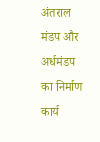अंतराल मंडप और अर्धमंडप का निर्माण कार्य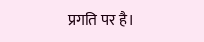प्रगति पर है।